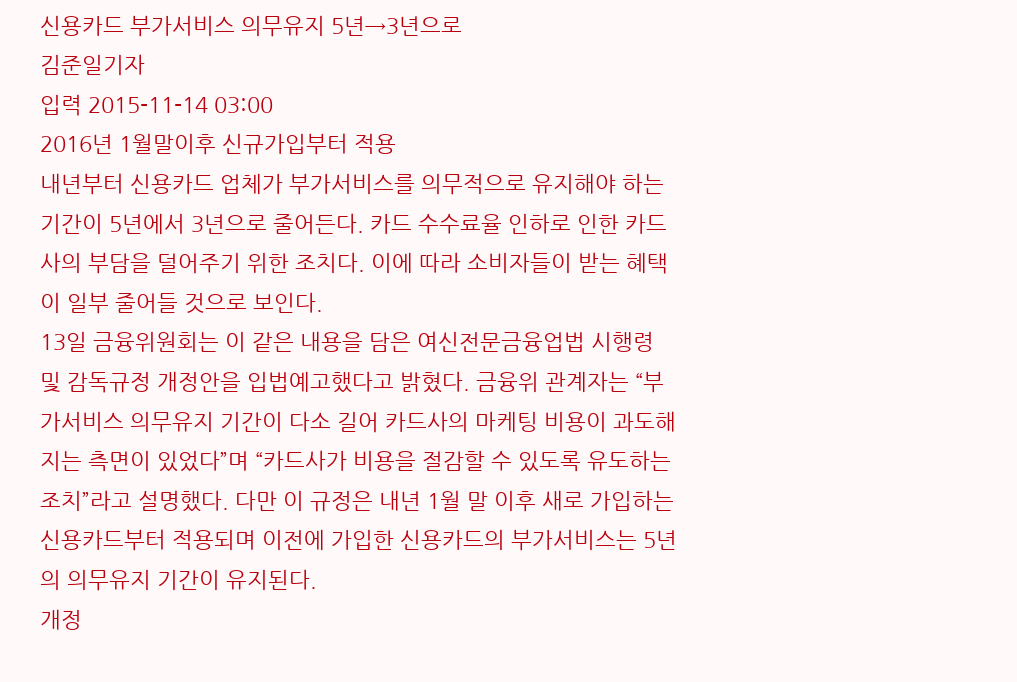신용카드 부가서비스 의무유지 5년→3년으로
김준일기자
입력 2015-11-14 03:00
2016년 1월말이후 신규가입부터 적용
내년부터 신용카드 업체가 부가서비스를 의무적으로 유지해야 하는 기간이 5년에서 3년으로 줄어든다. 카드 수수료율 인하로 인한 카드사의 부담을 덜어주기 위한 조치다. 이에 따라 소비자들이 받는 혜택이 일부 줄어들 것으로 보인다.
13일 금융위원회는 이 같은 내용을 담은 여신전문금융업법 시행령 및 감독규정 개정안을 입법예고했다고 밝혔다. 금융위 관계자는 “부가서비스 의무유지 기간이 다소 길어 카드사의 마케팅 비용이 과도해지는 측면이 있었다”며 “카드사가 비용을 절감할 수 있도록 유도하는 조치”라고 설명했다. 다만 이 규정은 내년 1월 말 이후 새로 가입하는 신용카드부터 적용되며 이전에 가입한 신용카드의 부가서비스는 5년의 의무유지 기간이 유지된다.
개정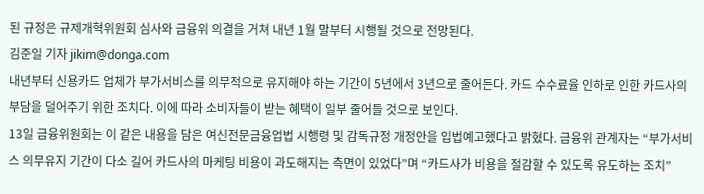된 규정은 규제개혁위원회 심사와 금융위 의결을 거쳐 내년 1월 말부터 시행될 것으로 전망된다.
김준일 기자 jikim@donga.com
내년부터 신용카드 업체가 부가서비스를 의무적으로 유지해야 하는 기간이 5년에서 3년으로 줄어든다. 카드 수수료율 인하로 인한 카드사의 부담을 덜어주기 위한 조치다. 이에 따라 소비자들이 받는 혜택이 일부 줄어들 것으로 보인다.
13일 금융위원회는 이 같은 내용을 담은 여신전문금융업법 시행령 및 감독규정 개정안을 입법예고했다고 밝혔다. 금융위 관계자는 “부가서비스 의무유지 기간이 다소 길어 카드사의 마케팅 비용이 과도해지는 측면이 있었다”며 “카드사가 비용을 절감할 수 있도록 유도하는 조치”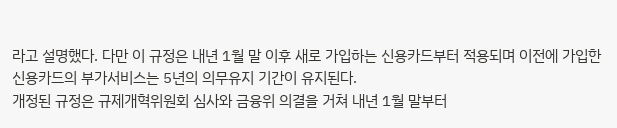라고 설명했다. 다만 이 규정은 내년 1월 말 이후 새로 가입하는 신용카드부터 적용되며 이전에 가입한 신용카드의 부가서비스는 5년의 의무유지 기간이 유지된다.
개정된 규정은 규제개혁위원회 심사와 금융위 의결을 거쳐 내년 1월 말부터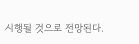시행될 것으로 전망된다.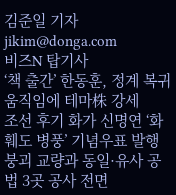김준일 기자 jikim@donga.com
비즈N 탑기사
‘책 출간’ 한동훈, 정계 복귀 움직임에 테마株 강세
조선 후기 화가 신명연 ‘화훼도 병풍’ 기념우표 발행
붕괴 교량과 동일·유사 공법 3곳 공사 전면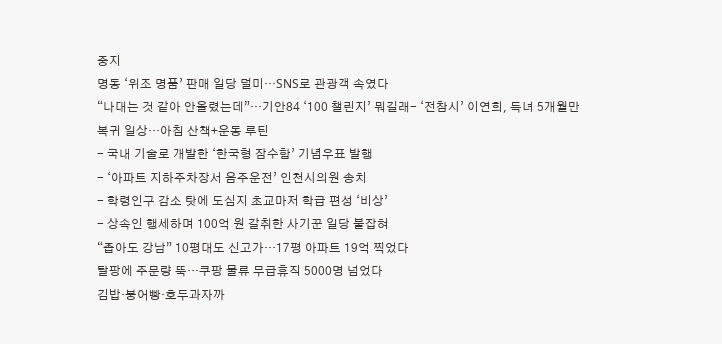중지
명동 ‘위조 명품’ 판매 일당 덜미…SNS로 관광객 속였다
“나대는 것 같아 안올렸는데”…기안84 ‘100 챌린지’ 뭐길래- ‘전참시’ 이연희, 득녀 5개월만 복귀 일상…아침 산책+운동 루틴
- 국내 기술로 개발한 ‘한국형 잠수함’ 기념우표 발행
- ‘아파트 지하주차장서 음주운전’ 인천시의원 송치
- 학령인구 감소 탓에 도심지 초교마저 학급 편성 ‘비상’
- 상속인 행세하며 100억 원 갈취한 사기꾼 일당 붙잡혀
“좁아도 강남” 10평대도 신고가…17평 아파트 19억 찍었다
탈팡에 주문량 뚝…쿠팡 물류 무급휴직 5000명 넘었다
김밥·붕어빵·호두과자까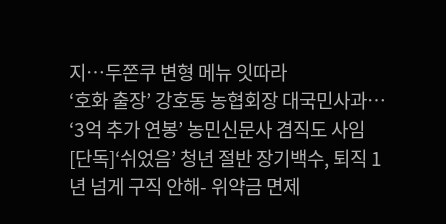지…두쫀쿠 변형 메뉴 잇따라
‘호화 출장’ 강호동 농협회장 대국민사과… ‘3억 추가 연봉’ 농민신문사 겸직도 사임
[단독]‘쉬었음’ 청년 절반 장기백수, 퇴직 1년 넘게 구직 안해- 위약금 면제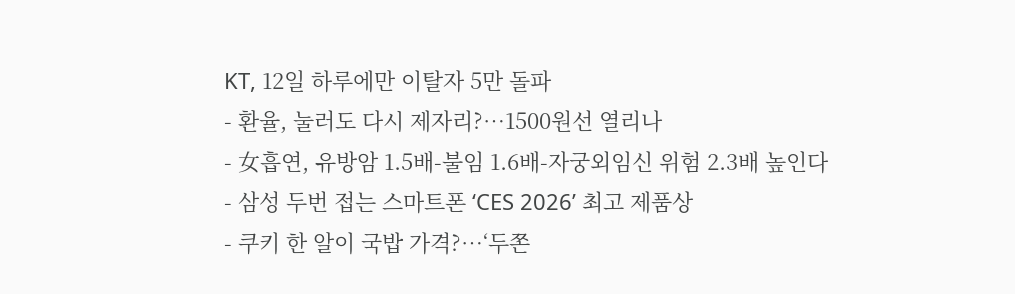KT, 12일 하루에만 이탈자 5만 돌파
- 환율, 눌러도 다시 제자리?…1500원선 열리나
- 女흡연, 유방암 1.5배-불임 1.6배-자궁외임신 위험 2.3배 높인다
- 삼성 두번 접는 스마트폰 ‘CES 2026’ 최고 제품상
- 쿠키 한 알이 국밥 가격?…‘두쫀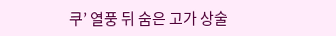쿠’ 열풍 뒤 숨은 고가 상술